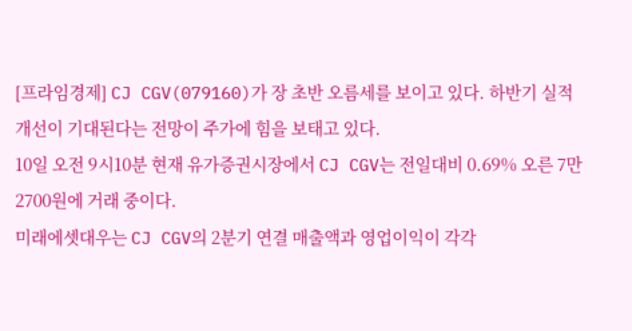[프라임경제] CJ CGV(079160)가 장 초반 오름세를 보이고 있다. 하반기 실적 개선이 기대된다는 전망이 주가에 힘을 보태고 있다.
10일 오전 9시10분 현재 유가증권시장에서 CJ CGV는 전일대비 0.69% 오른 7만2700원에 거래 중이다.
미래에셋대우는 CJ CGV의 2분기 연결 매출액과 영업이익이 각각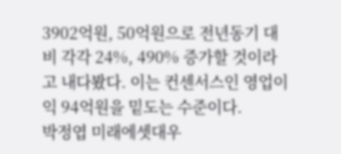3902억원, 50억원으로 전년동기 대비 각각 24%, 490% 증가할 것이라고 내다봤다. 이는 컨센서스인 영업이익 94억원을 밑도는 수준이다.
박정엽 미래에셋대우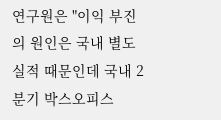연구원은 "이익 부진의 원인은 국내 별도 실적 때문인데 국내 2분기 박스오피스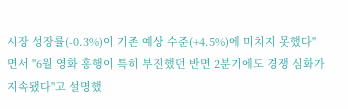시장 성장률(-0.3%)이 기존 예상 수준(+4.5%)에 미치지 못했다"면서 "6월 영화 흥행이 특히 부진했던 반면 2분기에도 경쟁 심화가 지속됐다"고 설명했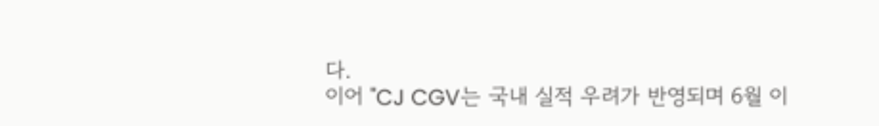다.
이어 "CJ CGV는 국내 실적 우려가 반영되며 6월 이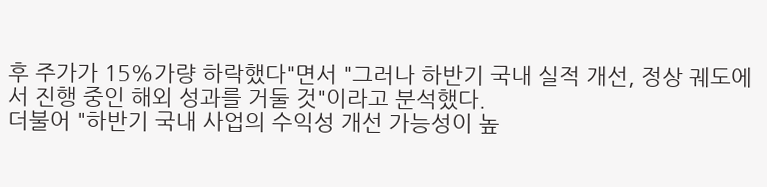후 주가가 15%가량 하락했다"면서 "그러나 하반기 국내 실적 개선, 정상 궤도에서 진행 중인 해외 성과를 거둘 것"이라고 분석했다.
더불어 "하반기 국내 사업의 수익성 개선 가능성이 높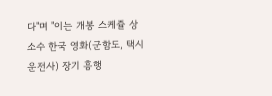다"며 "이는 개봉 스케쥴 상 소수 한국 영화(군함도, 택시운전사) 장기 흥행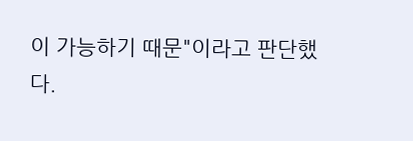이 가능하기 때문"이라고 판단했다.